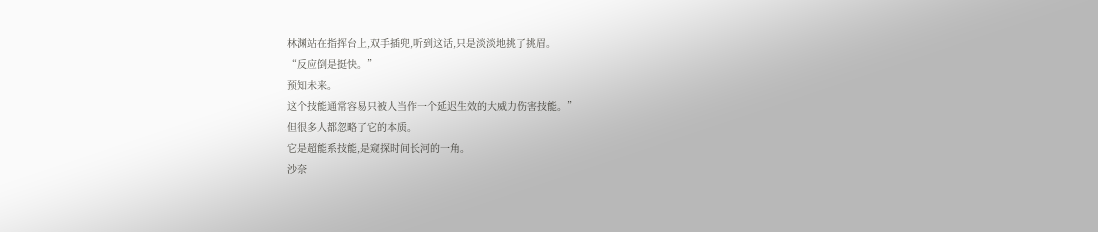林渊站在指挥台上,双手插兜,听到这话,只是淡淡地挑了挑眉。
“反应倒是挺快。”
预知未来。
这个技能通常容易只被人当作一个延迟生效的大威力伤害技能。”
但很多人都忽略了它的本质。
它是超能系技能,是窥探时间长河的一角。
沙奈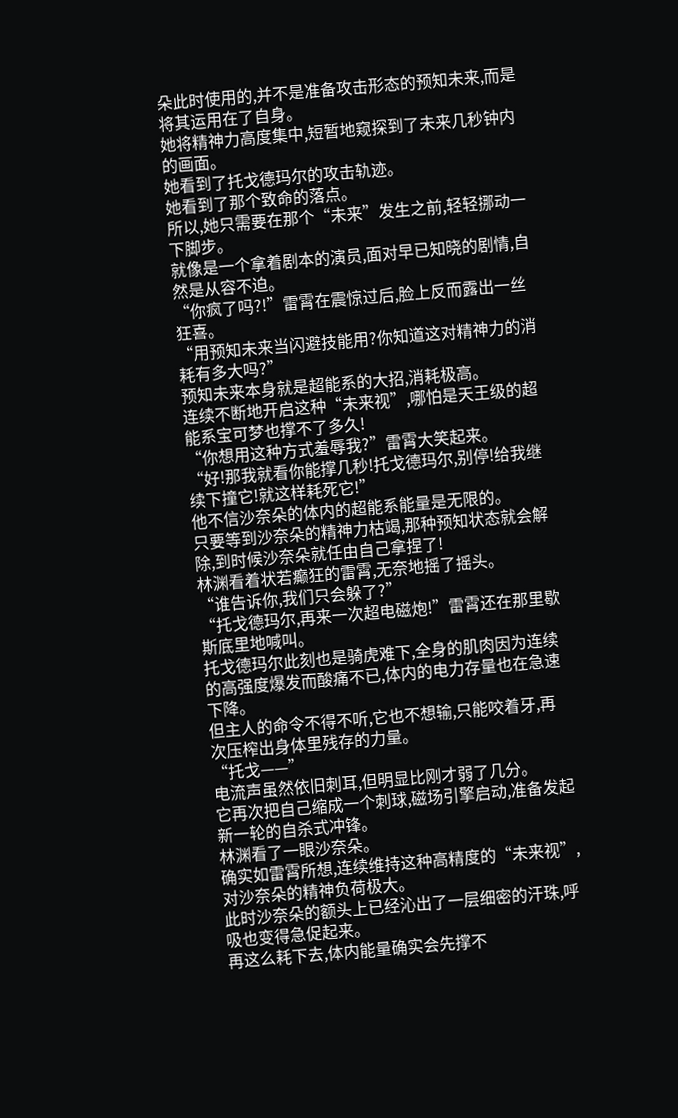朵此时使用的,并不是准备攻击形态的预知未来,而是将其运用在了自身。
她将精神力高度集中,短暂地窥探到了未来几秒钟内的画面。
她看到了托戈德玛尔的攻击轨迹。
她看到了那个致命的落点。
所以,她只需要在那个“未来”发生之前,轻轻挪动一下脚步。
就像是一个拿着剧本的演员,面对早已知晓的剧情,自然是从容不迫。
“你疯了吗?!”雷霄在震惊过后,脸上反而露出一丝狂喜。
“用预知未来当闪避技能用?你知道这对精神力的消耗有多大吗?”
预知未来本身就是超能系的大招,消耗极高。
连续不断地开启这种“未来视”,哪怕是天王级的超能系宝可梦也撑不了多久!
“你想用这种方式羞辱我?”雷霄大笑起来。
“好!那我就看你能撑几秒!托戈德玛尔,别停!给我继续下撞它!就这样耗死它!”
他不信沙奈朵的体内的超能系能量是无限的。
只要等到沙奈朵的精神力枯竭,那种预知状态就会解除,到时候沙奈朵就任由自己拿捏了!
林渊看着状若癫狂的雷霄,无奈地摇了摇头。
“谁告诉你,我们只会躲了?”
“托戈德玛尔,再来一次超电磁炮!”雷霄还在那里歇斯底里地喊叫。
托戈德玛尔此刻也是骑虎难下,全身的肌肉因为连续的高强度爆发而酸痛不已,体内的电力存量也在急速下降。
但主人的命令不得不听,它也不想输,只能咬着牙,再次压榨出身体里残存的力量。
“托戈——”
电流声虽然依旧刺耳,但明显比刚才弱了几分。
它再次把自己缩成一个刺球,磁场引擎启动,准备发起新一轮的自杀式冲锋。
林渊看了一眼沙奈朵。
确实如雷霄所想,连续维持这种高精度的“未来视”,对沙奈朵的精神负荷极大。
此时沙奈朵的额头上已经沁出了一层细密的汗珠,呼吸也变得急促起来。
再这么耗下去,体内能量确实会先撑不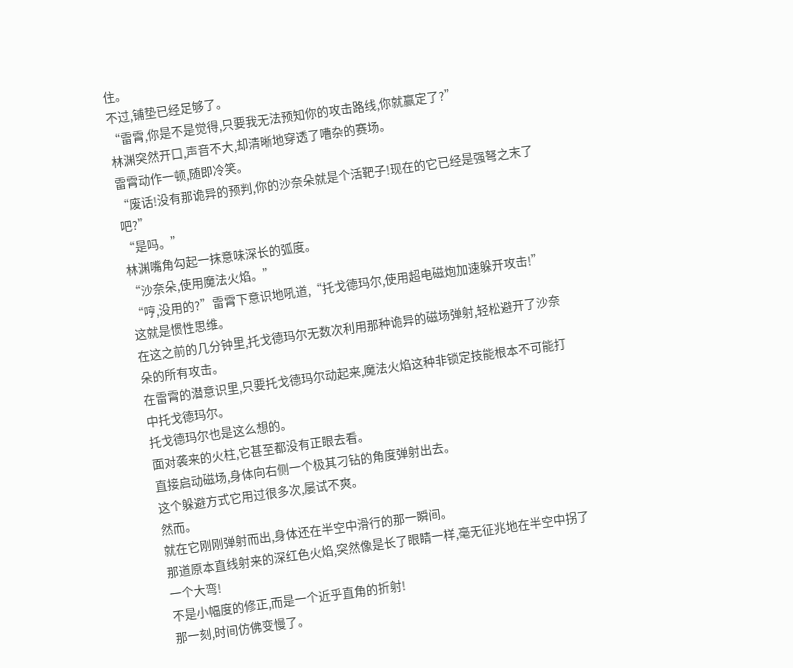住。
不过,铺垫已经足够了。
“雷霄,你是不是觉得,只要我无法预知你的攻击路线,你就赢定了?”
林渊突然开口,声音不大,却清晰地穿透了嘈杂的赛场。
雷霄动作一顿,随即冷笑。
“废话!没有那诡异的预判,你的沙奈朵就是个活靶子!现在的它已经是强弩之末了吧?”
“是吗。”
林渊嘴角勾起一抹意味深长的弧度。
“沙奈朵,使用魔法火焰。”
“哼,没用的?”雷霄下意识地吼道,“托戈德玛尔,使用超电磁炮加速躲开攻击!”
这就是惯性思维。
在这之前的几分钟里,托戈德玛尔无数次利用那种诡异的磁场弹射,轻松避开了沙奈朵的所有攻击。
在雷霄的潜意识里,只要托戈德玛尔动起来,魔法火焰这种非锁定技能根本不可能打中托戈德玛尔。
托戈德玛尔也是这么想的。
面对袭来的火柱,它甚至都没有正眼去看。
直接启动磁场,身体向右侧一个极其刁钻的角度弹射出去。
这个躲避方式它用过很多次,屡试不爽。
然而。
就在它刚刚弹射而出,身体还在半空中滑行的那一瞬间。
那道原本直线射来的深红色火焰,突然像是长了眼睛一样,毫无征兆地在半空中拐了一个大弯!
不是小幅度的修正,而是一个近乎直角的折射!
那一刻,时间仿佛变慢了。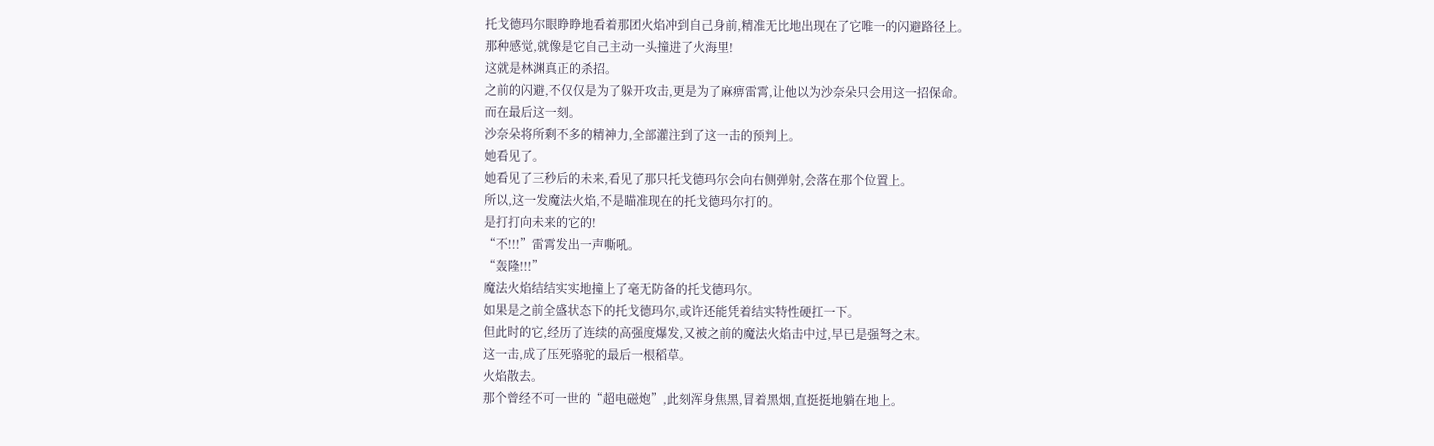托戈德玛尔眼睁睁地看着那团火焰冲到自己身前,精准无比地出现在了它唯一的闪避路径上。
那种感觉,就像是它自己主动一头撞进了火海里!
这就是林渊真正的杀招。
之前的闪避,不仅仅是为了躲开攻击,更是为了麻痹雷霄,让他以为沙奈朵只会用这一招保命。
而在最后这一刻。
沙奈朵将所剩不多的精神力,全部灌注到了这一击的预判上。
她看见了。
她看见了三秒后的未来,看见了那只托戈德玛尔会向右侧弹射,会落在那个位置上。
所以,这一发魔法火焰,不是瞄准现在的托戈德玛尔打的。
是打打向未来的它的!
“不!!!”雷霄发出一声嘶吼。
“轰隆!!!”
魔法火焰结结实实地撞上了毫无防备的托戈德玛尔。
如果是之前全盛状态下的托戈德玛尔,或许还能凭着结实特性硬扛一下。
但此时的它,经历了连续的高强度爆发,又被之前的魔法火焰击中过,早已是强弩之末。
这一击,成了压死骆驼的最后一根稻草。
火焰散去。
那个曾经不可一世的“超电磁炮”,此刻浑身焦黑,冒着黑烟,直挺挺地躺在地上。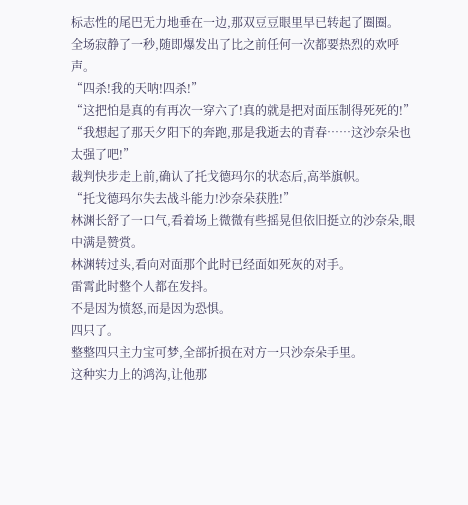标志性的尾巴无力地垂在一边,那双豆豆眼里早已转起了圈圈。
全场寂静了一秒,随即爆发出了比之前任何一次都要热烈的欢呼声。
“四杀!我的天呐!四杀!”
“这把怕是真的有再次一穿六了!真的就是把对面压制得死死的!”
“我想起了那天夕阳下的奔跑,那是我逝去的青春……这沙奈朵也太强了吧!”
裁判快步走上前,确认了托戈德玛尔的状态后,高举旗帜。
“托戈德玛尔失去战斗能力!沙奈朵获胜!”
林渊长舒了一口气,看着场上微微有些摇晃但依旧挺立的沙奈朵,眼中满是赞赏。
林渊转过头,看向对面那个此时已经面如死灰的对手。
雷霄此时整个人都在发抖。
不是因为愤怒,而是因为恐惧。
四只了。
整整四只主力宝可梦,全部折损在对方一只沙奈朵手里。
这种实力上的鸿沟,让他那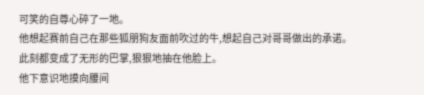可笑的自尊心碎了一地。
他想起赛前自己在那些狐朋狗友面前吹过的牛,想起自己对哥哥做出的承诺。
此刻都变成了无形的巴掌,狠狠地抽在他脸上。
他下意识地摸向腰间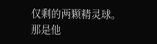仅剩的两颗精灵球。
那是他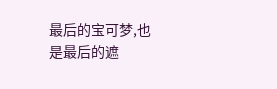最后的宝可梦,也是最后的遮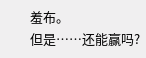羞布。
但是……还能赢吗?